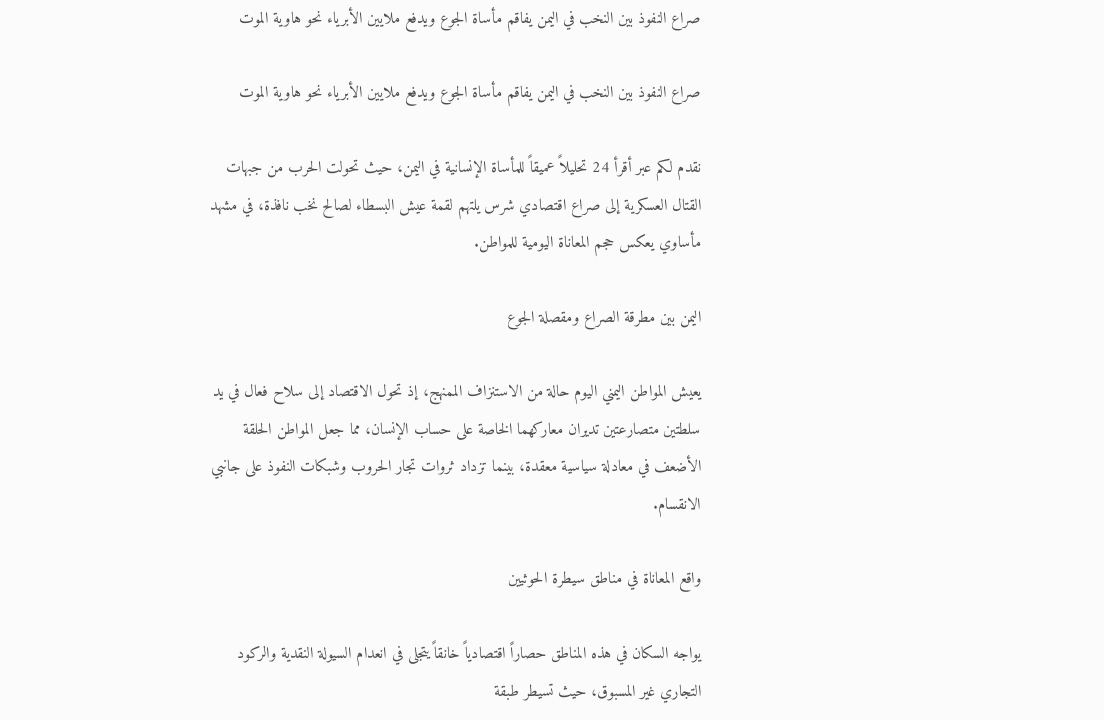صراع النفوذ بين النخب في اليمن يفاقم مأساة الجوع ويدفع ملايين الأبرياء نحو هاوية الموت

صراع النفوذ بين النخب في اليمن يفاقم مأساة الجوع ويدفع ملايين الأبرياء نحو هاوية الموت

نقدم لكم عبر أقرأ 24 تحليلاً عميقاً للمأساة الإنسانية في اليمن، حيث تحولت الحرب من جبهات القتال العسكرية إلى صراع اقتصادي شرس يلتهم لقمة عيش البسطاء لصالح نخب نافذة، في مشهد مأساوي يعكس حجم المعاناة اليومية للمواطن.

اليمن بين مطرقة الصراع ومقصلة الجوع

يعيش المواطن اليمني اليوم حالة من الاستنزاف الممنهج، إذ تحول الاقتصاد إلى سلاح فعال في يد سلطتين متصارعتين تديران معاركهما الخاصة على حساب الإنسان، مما جعل المواطن الحلقة الأضعف في معادلة سياسية معقدة، بينما تزداد ثروات تجار الحروب وشبكات النفوذ على جانبي الانقسام.

واقع المعاناة في مناطق سيطرة الحوثيين

يواجه السكان في هذه المناطق حصاراً اقتصادياً خانقاً يتجلى في انعدام السيولة النقدية والركود التجاري غير المسبوق، حيث تسيطر طبقة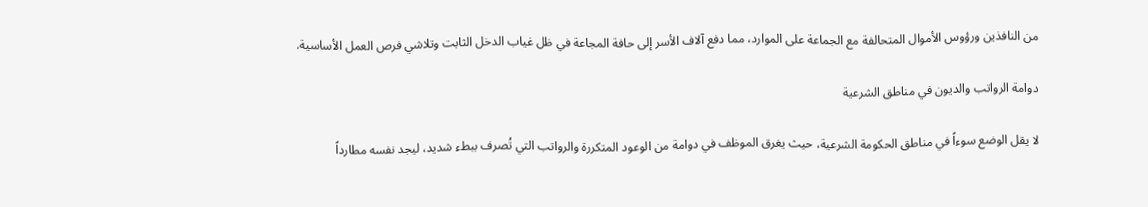من النافذين ورؤوس الأموال المتحالفة مع الجماعة على الموارد، مما دفع آلاف الأسر إلى حافة المجاعة في ظل غياب الدخل الثابت وتلاشي فرص العمل الأساسية.

دوامة الرواتب والديون في مناطق الشرعية

لا يقل الوضع سوءاً في مناطق الحكومة الشرعية، حيث يغرق الموظف في دوامة من الوعود المتكررة والرواتب التي تُصرف ببطء شديد، ليجد نفسه مطارداً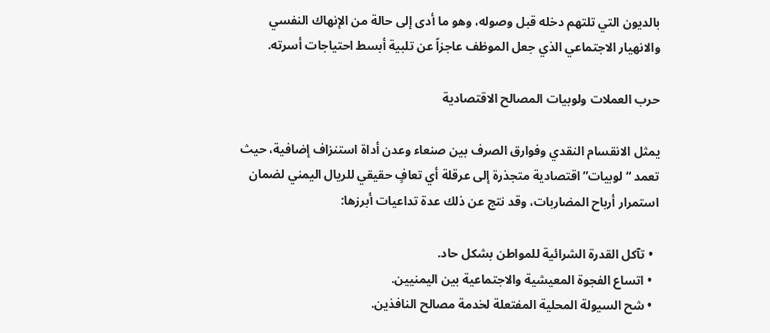بالديون التي تلتهم دخله قبل وصوله، وهو ما أدى إلى حالة من الإنهاك النفسي والانهيار الاجتماعي الذي جعل الموظف عاجزاً عن تلبية أبسط احتياجات أسرته.

حرب العملات ولوبيات المصالح الاقتصادية

يمثل الانقسام النقدي وفوارق الصرف بين صنعاء وعدن أداة استنزاف إضافية، حيث تعمد “لوبيات” اقتصادية متجذرة إلى عرقلة أي تعافٍ حقيقي للريال اليمني لضمان استمرار أرباح المضاربات، وقد نتج عن ذلك عدة تداعيات أبرزها:

  • تآكل القدرة الشرائية للمواطن بشكل حاد.
  • اتساع الفجوة المعيشية والاجتماعية بين اليمنيين.
  • شح السيولة المحلية المفتعلة لخدمة مصالح النافذين.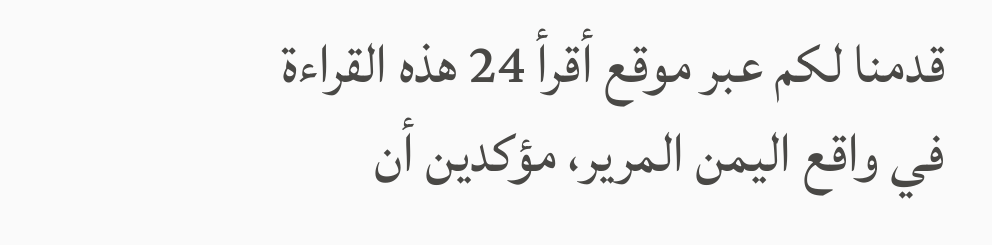قدمنا لكم عبر موقع أقرأ 24 هذه القراءة في واقع اليمن المرير، مؤكدين أن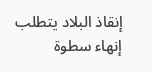إنقاذ البلاد يتطلب إنهاء سطوة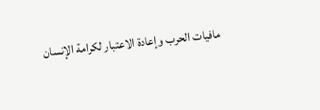مافيات الحرب وإعادة الاعتبار لكرامة الإنسان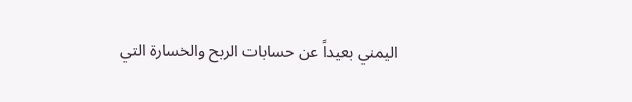اليمني بعيداً عن حسابات الربح والخسارة التي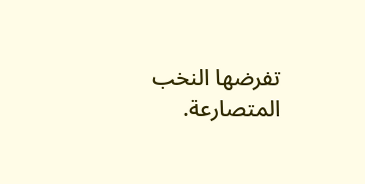تفرضها النخب المتصارعة.